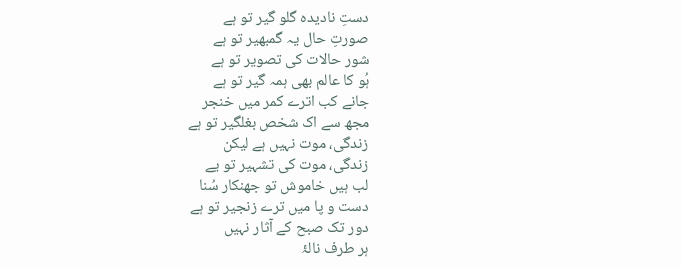دستِ نادیدہ گلو گیر تو ہے
صورتِ حال یہ گمبھیر تو ہے
شور حالات کی تصویر تو ہے
ہُو کا عالم بھی ہمہ گیر تو ہے
جانے کب اترے کمر میں خنجر
مجھ سے اک شخص بغلگیر تو ہے
زندگی، موت نہیں ہے لیکن
زندگی، موت کی تشہیر تو یے
لب ہیں خاموش تو جھنکار سُنا
دست و پا میں ترے زنجیر تو ہے
دور تک صبح کے آثار نہیں
ہر طرف نالۂ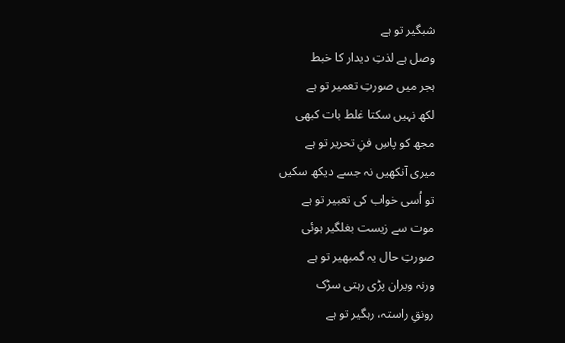شبگیر تو ہے
وصل ہے لذتِ دیدار کا خبط
ہجر میں صورتِ تعمیر تو ہے
لکھ نہیں سکتا غلط بات کبھی
مجھ کو پاسِ فنِ تحریر تو ہے
میری آنکھیں نہ جسے دیکھ سکیں
تو اُسی خواب کی تعبیر تو ہے
موت سے زیست بغلگیر ہوئی
صورتِ حال یہ گمبھیر تو ہے
ورنہ ویران پڑی رہتی سڑک
رونقِ راستہ، رہگیر تو ہے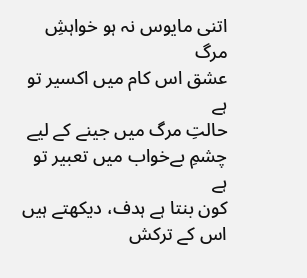اتنی مایوس نہ ہو خواہشِ مرگ
عشق اس کام میں اکسیر تو ہے
حالتِ مرگ میں جینے کے لیے
چشمِ بےخواب میں تعبیر تو ہے
کون بنتا ہے ہدف، دیکھتے ہیں
اس کے ترکش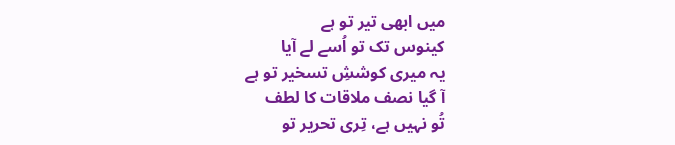میں ابھی تیر تو ہے
کینوس تک تو اُسے لے آیا
یہ میری کوششِ تسخیر تو ہے
آ گیا نصف ملاقات کا لطف
تُو نہیں ہے، تِری تحریر تو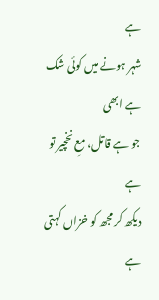ہے
شہر ہونے میں کوئی شک ہے ابھی
جو ہے قاتل، معِ نخچیر تو ہے
دیکھ کر مجھ کو خزاں کہتی ہے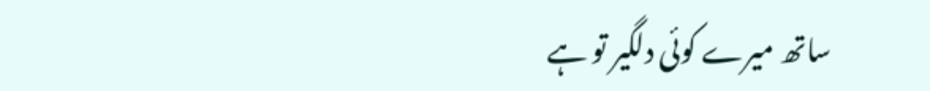ساتھ میرے کوئی دلگیر تو ہے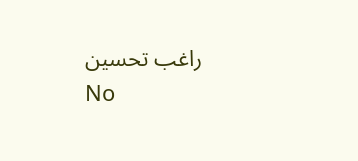راغب تحسین
No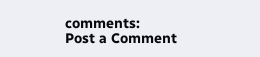comments:
Post a Comment